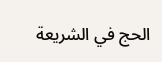الحج في الشريعة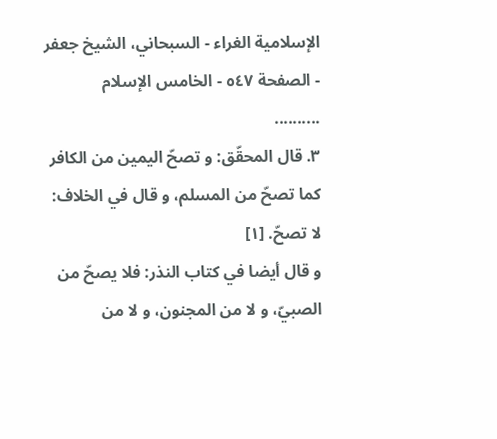الإسلامية الغراء - السبحاني، الشيخ جعفر - الصفحة ٥٤٧ - الخامس الإسلام
..........
٣. قال المحقّق: و تصحّ اليمين من الكافر كما تصحّ من المسلم، و قال في الخلاف: لا تصحّ. [١]
و قال أيضا في كتاب النذر: فلا يصحّ من الصبيّ، و لا من المجنون، و لا من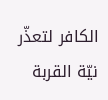الكافر لتعذّر نيّة القربة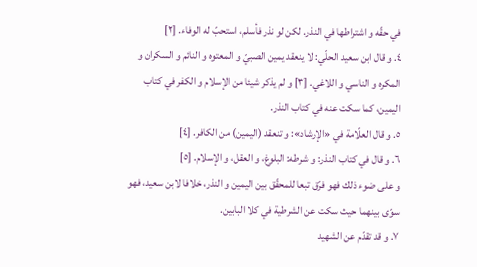في حقّه و اشتراطها في النذر. لكن لو نذر فأسلم، استحبّ له الوفاء. [٢]
٤. و قال ابن سعيد الحلّي: لا ينعقد يمين الصبيّ و المعتوه و النائم و السكران و المكره و الناسي و اللاغي. [٣] و لم يذكر شيئا من الإسلام و الكفر في كتاب اليمين، كما سكت عنه في كتاب النذر.
٥. و قال العلّامة في «الإرشاد»: و تنعقد (اليمين) من الكافر. [٤]
٦. و قال في كتاب النذر: و شرطه: البلوغ، و العقل، و الإسلام. [٥]
و على ضوء ذلك فهو فرّق تبعا للمحقّق بين اليمين و النذر، خلافا لابن سعيد، فهو سوّى بينهما حيث سكت عن الشرطية في كلا البابين.
٧. و قد تقدّم عن الشهيد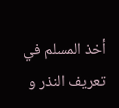أخذ المسلم في تعريف النذر و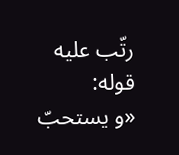رتّب عليه قوله:
«و يستحبّ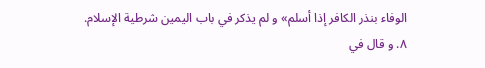الوفاء بنذر الكافر إذا أسلم» و لم يذكر في باب اليمين شرطية الإسلام.
٨. و قال في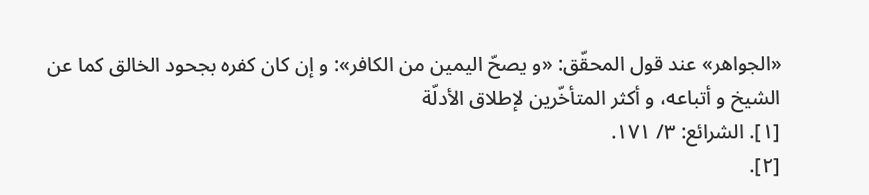«الجواهر» عند قول المحقّق: «و يصحّ اليمين من الكافر»: و إن كان كفره بجحود الخالق كما عن الشيخ و أتباعه، و أكثر المتأخّرين لإطلاق الأدلّة
[١]. الشرائع: ٣/ ١٧١.
[٢].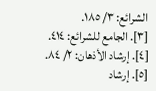الشرائع: ٣/ ١٨٥.
[٣]. الجامع للشرائع: ٤١٤.
[٤]. إرشاد الأذهان: ٢/ ٨٤.
[٥]. إرشاد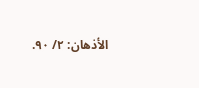الأذهان: ٢/ ٩٠.